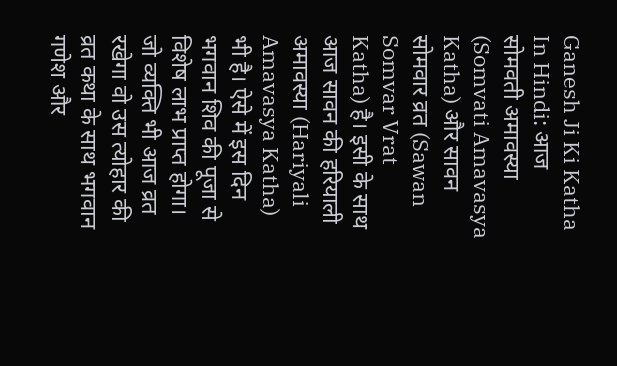Ganesh Ji Ki Katha In Hindi: आज सोमवती अमावस्या (Somvati Amavasya Katha) और सावन सोमवार व्रत (Sawan Somvar Vrat Katha) है। इसी के साथ आज सावन की हरियाली अमावस्या (Hariyali Amavasya Katha) भी है। ऐसे में इस दिन भगवान शिव की पूजा से विशेष लाभ प्राप्त होगा। जो व्यक्ति भी आज व्रत रखेगा वो उस त्योहार की व्रत कथा के साथ भगवान गणेश और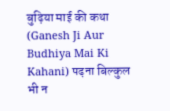बुढ़िया माई की कथा (Ganesh Ji Aur Budhiya Mai Ki Kahani) पढ़ना बिल्कुल भी न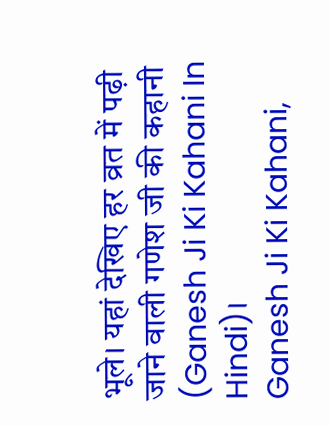भूले। यहां देखिए हर व्रत में पढ़ी जाने वाली गणेश जी की कहानी (Ganesh Ji Ki Kahani In Hindi)।
Ganesh Ji Ki Kahani,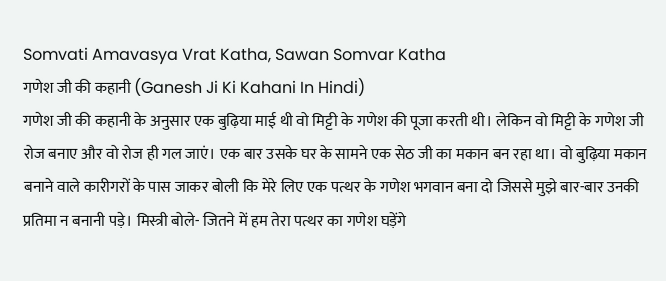Somvati Amavasya Vrat Katha, Sawan Somvar Katha
गणेश जी की कहानी (Ganesh Ji Ki Kahani In Hindi)
गणेश जी की कहानी के अनुसार एक बुढ़िया माई थी वो मिट्टी के गणेश की पूजा करती थी। लेकिन वो मिट्टी के गणेश जी रोज बनाए और वो रोज ही गल जाएं। एक बार उसके घर के सामने एक सेठ जी का मकान बन रहा था। वो बुढ़िया मकान बनाने वाले कारीगरों के पास जाकर बोली कि मेरे लिए एक पत्थर के गणेश भगवान बना दो जिससे मुझे बार-बार उनकी प्रतिमा न बनानी पड़े। मिस्त्री बोले- जितने में हम तेरा पत्थर का गणेश घड़ेंगे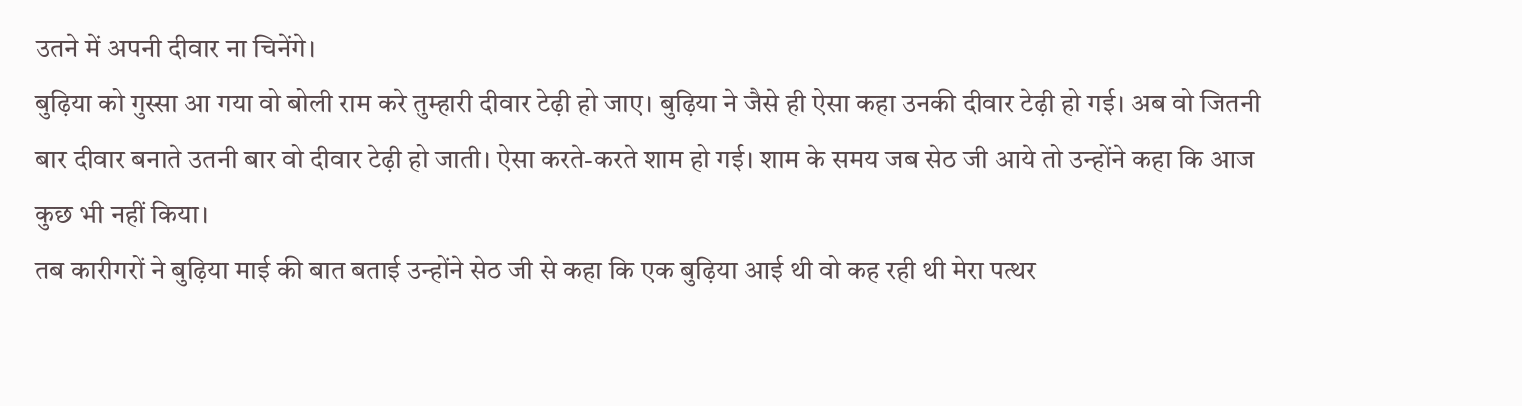उतने में अपनी दीवार ना चिनेंगे।
बुढ़िया को गुस्सा आ गया वो बोली राम करे तुम्हारी दीवार टेढ़ी हो जाए। बुढ़िया ने जैसे ही ऐसा कहा उनकी दीवार टेढ़ी हो गई। अब वो जितनी बार दीवार बनाते उतनी बार वो दीवार टेढ़ी हो जाती। ऐसा करते-करते शाम हो गई। शाम के समय जब सेठ जी आये तो उन्होंने कहा कि आज कुछ भी नहीं किया।
तब कारीगरों ने बुढ़िया माई की बात बताई उन्होंने सेठ जी से कहा कि एक बुढ़िया आई थी वो कह रही थी मेरा पत्थर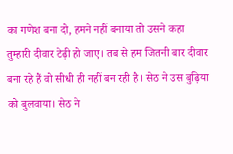का गणेश बना दो, हमने नहीं बनाया तो उसने कहा तुम्हारी दीवार टेढ़ी हो जाए। तब से हम जितनी बार दीवार बना रहे हैं वो सीधी ही नहीं बन रही है। सेठ ने उस बुढ़िया को बुलवाया। सेठ ने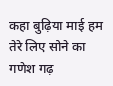कहा बुढ़िया माई हम तेरे लिए सोने का गणेश गढ़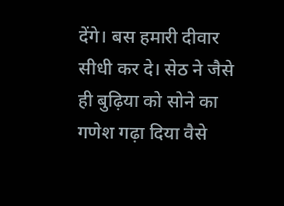देंगे। बस हमारी दीवार सीधी कर दे। सेठ ने जैसे ही बुढ़िया को सोने का गणेश गढ़ा दिया वैसे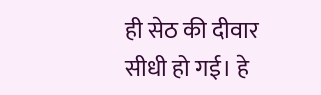ही सेठ की दीवार सीधी हो गई। हे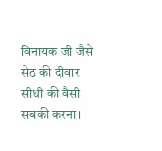विनायक जी जैसे सेठ की दीवार सीधी की वैसी सबकी करना।